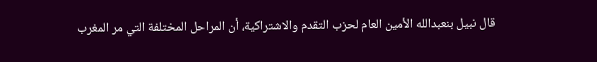قال نبيل بنعبدالله الأمين العام لحزب التقدم والاشتراكية، أن المراحل المختلفة التي مر المغرب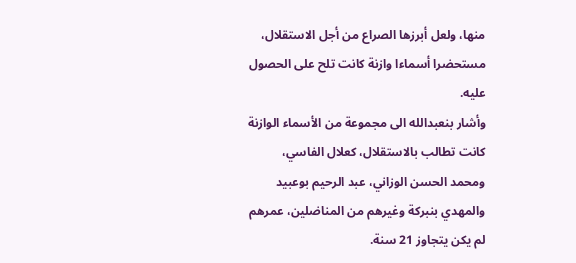منها، ولعل أبرزها الصراع من أجل الاستقلال، مستحضرا أسماءا وازنة كانت تلح على الحصول عليه.
وأشار بنعبدالله الى مجموعة من الأسماء الوازنة كانت تطالب بالاستقلال، كعلال الفاسي، ومحمد الحسن الوزاني، عبد الرحيم بوعبيد والمهدي بنبركة وغيرهم من المناضلين، عمرهم لم يكن يتجاوز 21 سنة.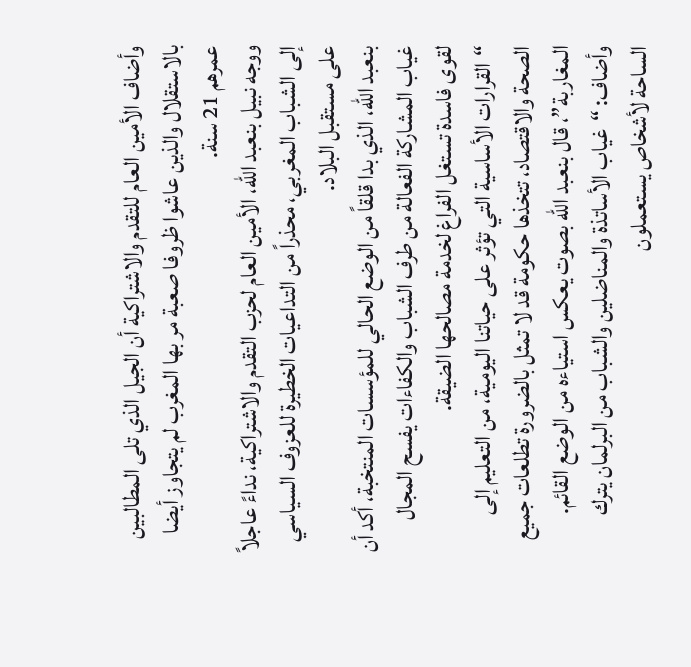وأضاف الأمين العام للتقدم والاشتراكية أن الجيل الذي تلى المطالبين بالاستقلال والذين عاشوا ظروفا صعبة مر بها المغرب لم يتجاوز أيضا عمرهم 21 سنة.
ووجه نبيل بنعبد الله، الأمين العام لحزب التقدم والاشتراكية، نداءً عاجلاً إلى الشباب المغربي، محذراً من التداعيات الخطيرة للعزوف السياسي على مستقبل البلاد.
بنعبد الله، الذي بدا قلقاً من الوضع الحالي للمؤسسات المنتخبة، أكد أن غياب المشاركة الفعالة من طرف الشباب والكفاءات يفسح المجال لقوى فاسدة تستغل الفراغ لخدمة مصالحها الضيقة.
“القرارات الأساسية التي تؤثر على حياتنا اليومية، من التعليم إلى الصحة والاقتصاد، تتخذها حكومة قد لا تمثل بالضرورة تطلعات جميع المغاربة”، قال بنعبد الله بصوت يعكس استياءه من الوضع القائم.
وأضاف: “غياب الأساتذة والمناضلين والشباب من البرلمان يترك الساحة لأشخاص يستعملون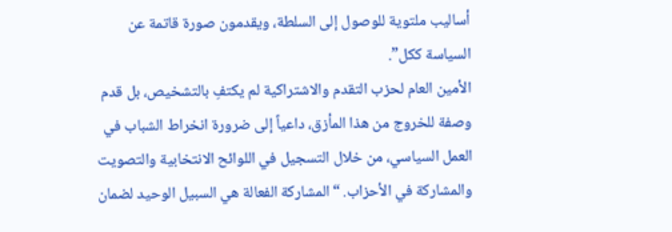أساليب ملتوية للوصول إلى السلطة، ويقدمون صورة قاتمة عن السياسة ككل”.
الأمين العام لحزب التقدم والاشتراكية لم يكتفِ بالتشخيص، بل قدم وصفة للخروج من هذا المأزق، داعياً إلى ضرورة انخراط الشباب في العمل السياسي، من خلال التسجيل في اللوائح الانتخابية والتصويت والمشاركة في الأحزاب. “المشاركة الفعالة هي السبيل الوحيد لضمان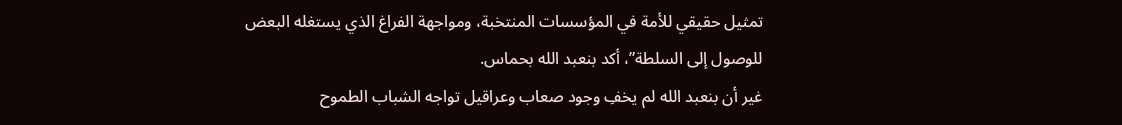تمثيل حقيقي للأمة في المؤسسات المنتخبة، ومواجهة الفراغ الذي يستغله البعض للوصول إلى السلطة”، أكد بنعبد الله بحماس.
غير أن بنعبد الله لم يخفِ وجود صعاب وعراقيل تواجه الشباب الطموح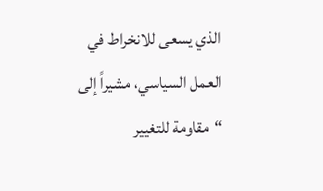الذي يسعى للانخراط في العمل السياسي، مشيراً إلى “مقاومة للتغيير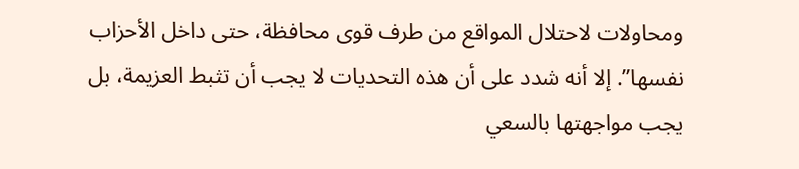ومحاولات لاحتلال المواقع من طرف قوى محافظة، حتى داخل الأحزاب نفسها”. إلا أنه شدد على أن هذه التحديات لا يجب أن تثبط العزيمة، بل يجب مواجهتها بالسعي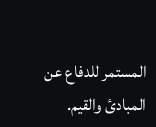المستمر للدفاع عن المبادئ والقيم.